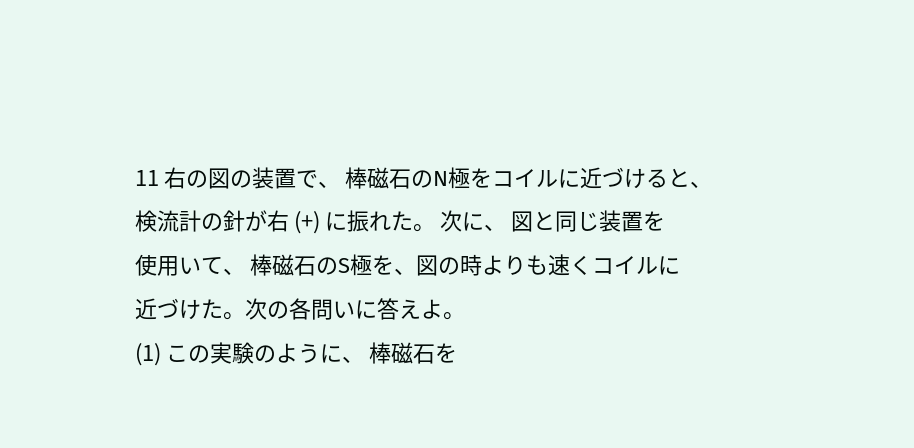11 右の図の装置で、 棒磁石のN極をコイルに近づけると、
検流計の針が右 (+) に振れた。 次に、 図と同じ装置を
使用いて、 棒磁石のS極を、図の時よりも速くコイルに
近づけた。次の各問いに答えよ。
(1) この実験のように、 棒磁石を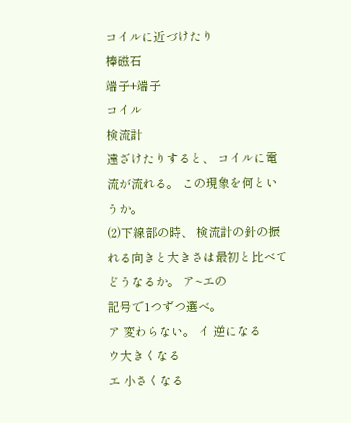コイルに近づけたり
棒磁石
端子+端子
コイル
検流計
遠ざけたりすると、 コイルに電流が流れる。 この現象を何というか。
(2)下線部の時、 検流計の針の振れる向きと大きさは最初と比べてどうなるか。 ア~エの
記号で1つずつ選べ。
ア 変わらない。 イ 逆になる
ウ大きくなる
エ 小さくなる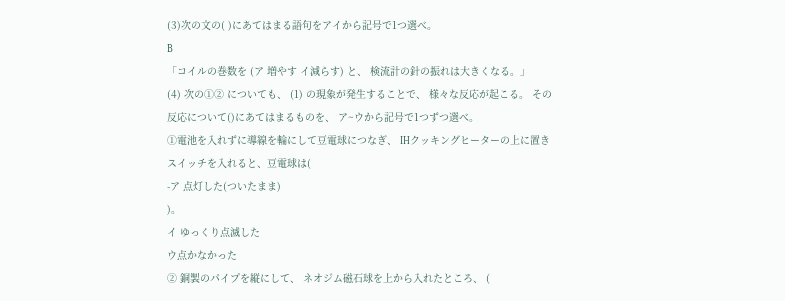(3)次の文の( )にあてはまる語句をアイから記号で1つ選べ。
B
「コイルの巻数を (ア 増やす イ減らす) と、 検流計の針の振れは大きくなる。」
(4) 次の①② についても、 (1) の現象が発生することで、 様々な反応が起こる。 その
反応について()にあてはまるものを、 ア~ウから記号で1つずつ選べ。
①電池を入れずに導線を輪にして豆電球につなぎ、 IHクッキングヒーターの上に置き
スイッチを入れると、豆電球は(
-ア 点灯した(ついたまま)
)。
イ ゆっくり点滅した
ウ点かなかった
② 銅製のパイプを縦にして、 ネオジム磁石球を上から入れたところ、 (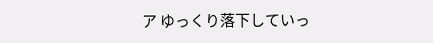ア ゆっくり落下していっ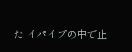た イパイプの中で止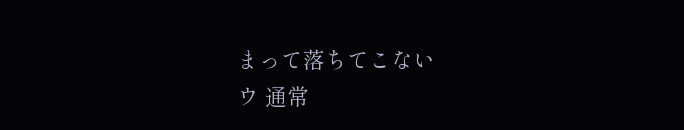まって落ちてこない
ウ 通常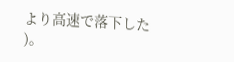より高速で落下した
)。